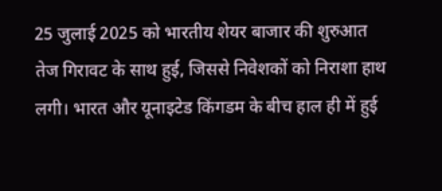25 जुलाई 2025 को भारतीय शेयर बाजार की शुरुआत तेज गिरावट के साथ हुई, जिससे निवेशकों को निराशा हाथ लगी। भारत और यूनाइटेड किंगडम के बीच हाल ही में हुई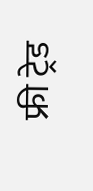फ्री ट्रेड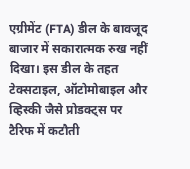एग्रीमेंट (FTA) डील के बावजूद बाजार में सकारात्मक रुख नहीं दिखा। इस डील के तहत टेक्सटाइल, ऑटोमोबाइल और व्हिस्की जैसे प्रोडक्ट्स पर टैरिफ में कटौती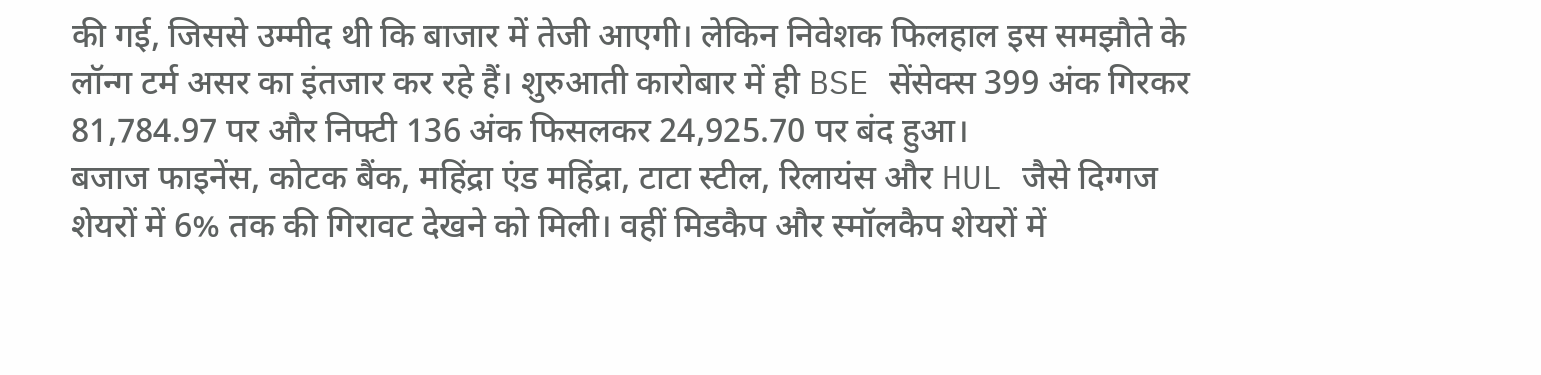की गई, जिससे उम्मीद थी कि बाजार में तेजी आएगी। लेकिन निवेशक फिलहाल इस समझौते के लॉन्ग टर्म असर का इंतजार कर रहे हैं। शुरुआती कारोबार में ही BSE सेंसेक्स 399 अंक गिरकर 81,784.97 पर और निफ्टी 136 अंक फिसलकर 24,925.70 पर बंद हुआ।
बजाज फाइनेंस, कोटक बैंक, महिंद्रा एंड महिंद्रा, टाटा स्टील, रिलायंस और HUL जैसे दिग्गज शेयरों में 6% तक की गिरावट देखने को मिली। वहीं मिडकैप और स्मॉलकैप शेयरों में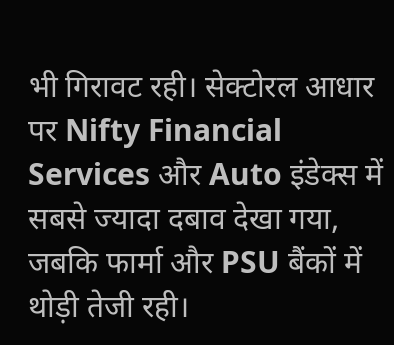भी गिरावट रही। सेक्टोरल आधार पर Nifty Financial Services और Auto इंडेक्स में सबसे ज्यादा दबाव देखा गया, जबकि फार्मा और PSU बैंकों में थोड़ी तेजी रही।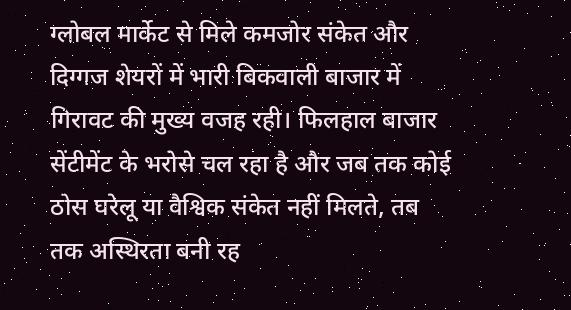ग्लोबल मार्केट से मिले कमजोर संकेत और दिग्गज शेयरों में भारी बिकवाली बाजार में गिरावट की मुख्य वजह रही। फिलहाल बाजार सेंटीमेंट के भरोसे चल रहा है और जब तक कोई ठोस घरेलू या वैश्विक संकेत नहीं मिलते, तब तक अस्थिरता बनी रह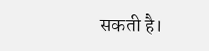सकती है।